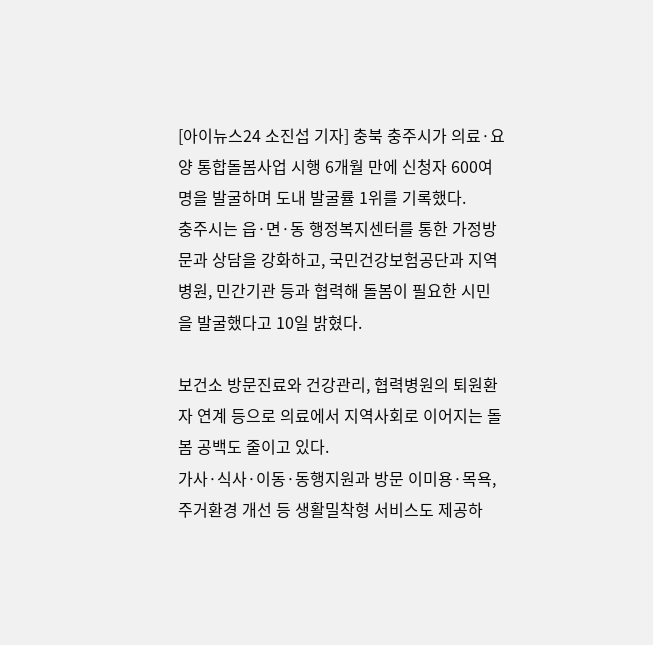[아이뉴스24 소진섭 기자] 충북 충주시가 의료·요양 통합돌봄사업 시행 6개월 만에 신청자 600여명을 발굴하며 도내 발굴률 1위를 기록했다.
충주시는 읍·면·동 행정복지센터를 통한 가정방문과 상담을 강화하고, 국민건강보험공단과 지역 병원, 민간기관 등과 협력해 돌봄이 필요한 시민을 발굴했다고 10일 밝혔다.

보건소 방문진료와 건강관리, 협력병원의 퇴원환자 연계 등으로 의료에서 지역사회로 이어지는 돌봄 공백도 줄이고 있다.
가사·식사·이동·동행지원과 방문 이미용·목욕, 주거환경 개선 등 생활밀착형 서비스도 제공하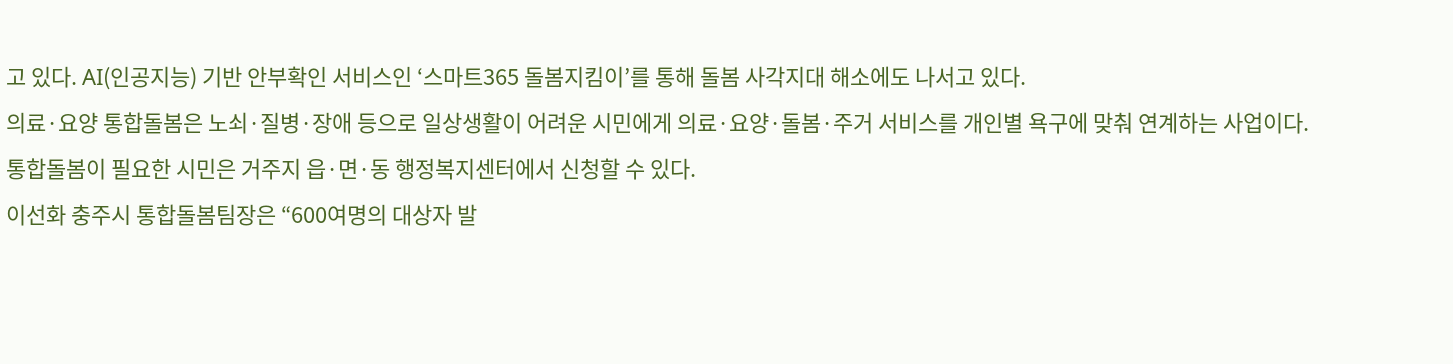고 있다. AI(인공지능) 기반 안부확인 서비스인 ‘스마트365 돌봄지킴이’를 통해 돌봄 사각지대 해소에도 나서고 있다.
의료·요양 통합돌봄은 노쇠·질병·장애 등으로 일상생활이 어려운 시민에게 의료·요양·돌봄·주거 서비스를 개인별 욕구에 맞춰 연계하는 사업이다.
통합돌봄이 필요한 시민은 거주지 읍·면·동 행정복지센터에서 신청할 수 있다.
이선화 충주시 통합돌봄팀장은 “600여명의 대상자 발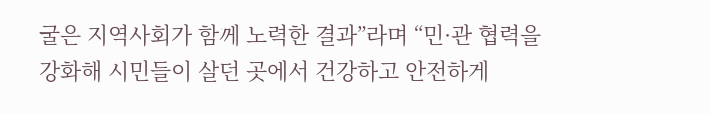굴은 지역사회가 함께 노력한 결과”라며 “민·관 협력을 강화해 시민들이 살던 곳에서 건강하고 안전하게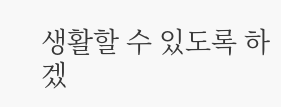생활할 수 있도록 하겠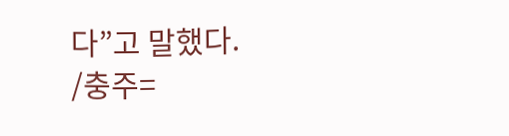다”고 말했다.
/충주=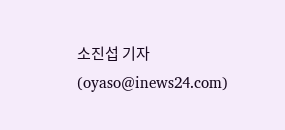소진섭 기자(oyaso@inews24.com)